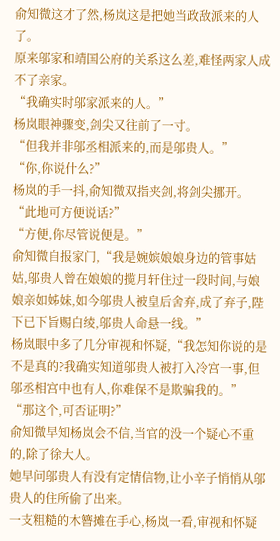俞知微这才了然,杨岚这是把她当政敌派来的人了。
原来邬家和靖国公府的关系这么差,难怪两家人成不了亲家。
“我确实时邬家派来的人。”
杨岚眼神骤变,剑尖又往前了一寸。
“但我并非邬丞相派来的,而是邬贵人。”
“你,你说什么?”
杨岚的手一抖,俞知微双指夹剑,将剑尖挪开。
“此地可方便说话?”
“方便,你尽管说便是。”
俞知微自报家门,“我是婉嫔娘娘身边的管事姑姑,邬贵人曾在娘娘的揽月轩住过一段时间,与娘娘亲如姊妹,如今邬贵人被皇后舍弃,成了弃子,陛下已下旨赐白绫,邬贵人命悬一线。”
杨岚眼中多了几分审视和怀疑,“我怎知你说的是不是真的?我确实知道邬贵人被打入冷宫一事,但邬丞相宫中也有人,你难保不是欺骗我的。”
“那这个,可否证明?”
俞知微早知杨岚会不信,当官的没一个疑心不重的,除了徐大人。
她早问邬贵人有没有定情信物,让小辛子悄悄从邬贵人的住所偷了出来。
一支粗糙的木簪摊在手心,杨岚一看,审视和怀疑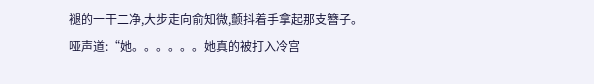褪的一干二净,大步走向俞知微,颤抖着手拿起那支簪子。
哑声道:“她。。。。。。她真的被打入冷宫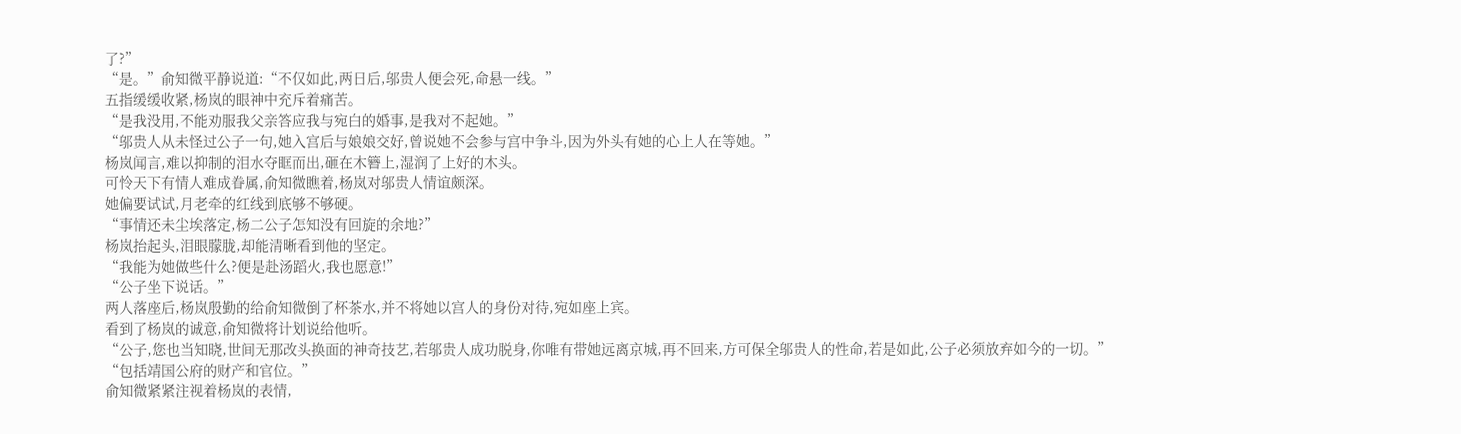了?”
“是。”俞知微平静说道:“不仅如此,两日后,邬贵人便会死,命悬一线。”
五指缓缓收紧,杨岚的眼神中充斥着痛苦。
“是我没用,不能劝服我父亲答应我与宛白的婚事,是我对不起她。”
“邬贵人从未怪过公子一句,她入宫后与娘娘交好,曾说她不会参与宫中争斗,因为外头有她的心上人在等她。”
杨岚闻言,难以抑制的泪水夺眶而出,砸在木簪上,湿润了上好的木头。
可怜天下有情人难成眷属,俞知微瞧着,杨岚对邬贵人情谊颇深。
她偏要试试,月老牵的红线到底够不够硬。
“事情还未尘埃落定,杨二公子怎知没有回旋的余地?”
杨岚抬起头,泪眼朦胧,却能清晰看到他的坚定。
“我能为她做些什么?便是赴汤蹈火,我也愿意!”
“公子坐下说话。”
两人落座后,杨岚殷勤的给俞知微倒了杯茶水,并不将她以宫人的身份对待,宛如座上宾。
看到了杨岚的诚意,俞知微将计划说给他听。
“公子,您也当知晓,世间无那改头换面的神奇技艺,若邬贵人成功脱身,你唯有带她远离京城,再不回来,方可保全邬贵人的性命,若是如此,公子必须放弃如今的一切。”
“包括靖国公府的财产和官位。”
俞知微紧紧注视着杨岚的表情,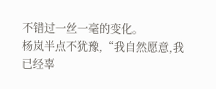不错过一丝一毫的变化。
杨岚半点不犹豫,“我自然愿意,我已经辜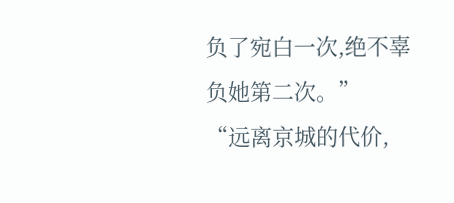负了宛白一次,绝不辜负她第二次。”
“远离京城的代价,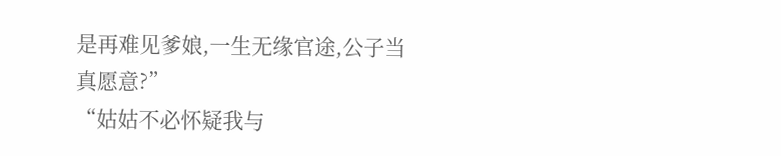是再难见爹娘,一生无缘官途,公子当真愿意?”
“姑姑不必怀疑我与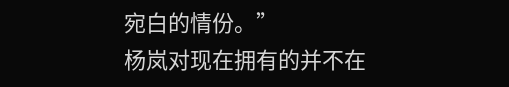宛白的情份。”
杨岚对现在拥有的并不在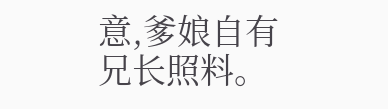意,爹娘自有兄长照料。